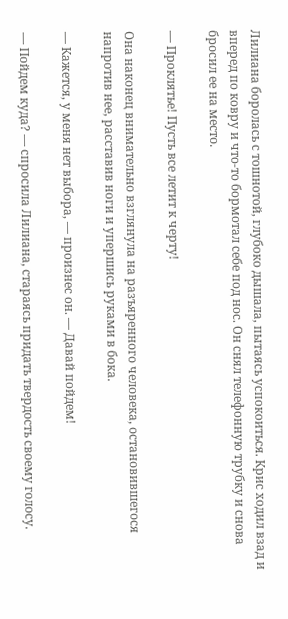Лилиана боролась с тошнотой, глубоко дышала, пытаясь успокоиться. Крис ходил взад и вперед по ковру и что-то бормотал себе под нос. Он снял телефонную трубку и снова бросил ее на место.

— Проклятье! Пусть все летит к черту!

Она наконец внимательно взглянула на разъяренного человека, остановившегося напротив нее, расставив ноги и упершись руками в бока.

— Кажется, у меня нет выбора, — произнес он. — Давай пойдем!

— Пойдем куда? — спросила Лилиана, стараясь придать твердость своему голосу.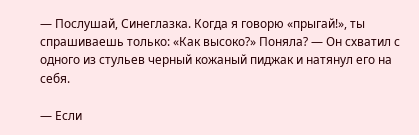— Послушай, Синеглазка. Когда я говорю «прыгай!», ты спрашиваешь только: «Как высоко?» Поняла? — Он схватил с одного из стульев черный кожаный пиджак и натянул его на себя.

— Если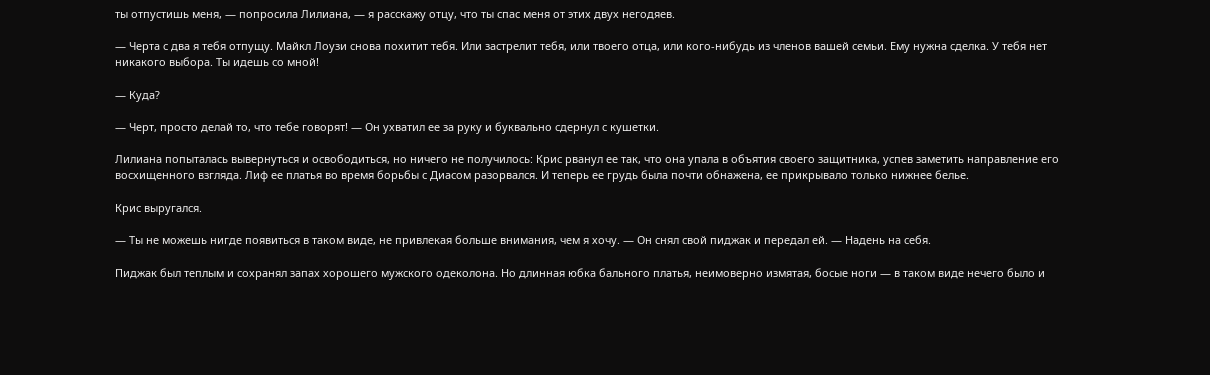ты отпустишь меня, — попросила Лилиана, — я расскажу отцу, что ты спас меня от этих двух негодяев.

— Черта с два я тебя отпущу. Майкл Лоузи снова похитит тебя. Или застрелит тебя, или твоего отца, или кого-нибудь из членов вашей семьи. Ему нужна сделка. У тебя нет никакого выбора. Ты идешь со мной!

— Куда?

— Черт, просто делай то, что тебе говорят! — Он ухватил ее за руку и буквально сдернул с кушетки.

Лилиана попыталась вывернуться и освободиться, но ничего не получилось: Крис рванул ее так, что она упала в объятия своего защитника, успев заметить направление его восхищенного взгляда. Лиф ее платья во время борьбы с Диасом разорвался. И теперь ее грудь была почти обнажена, ее прикрывало только нижнее белье.

Крис выругался.

— Ты не можешь нигде появиться в таком виде, не привлекая больше внимания, чем я хочу. — Он снял свой пиджак и передал ей. — Надень на себя.

Пиджак был теплым и сохранял запах хорошего мужского одеколона. Но длинная юбка бального платья, неимоверно измятая, босые ноги — в таком виде нечего было и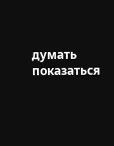думать показаться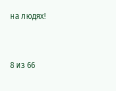на людях!



8 из 66